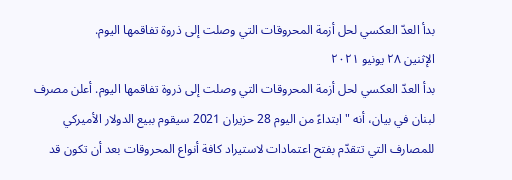بدأ العدّ العكسي لحل أزمة المحروقات التي وصلت إلى ذروة تفاقمها اليوم.
الإثنين ٢٨ يونيو ٢٠٢١
بدأ العدّ العكسي لحل أزمة المحروقات التي وصلت إلى ذروة تفاقمها اليوم. أعلن مصرف لبنان في بيان، أنه "ابتداءً من اليوم 28 حزيران 2021 سيقوم ببيع الدولار الأميركي للمصارف التي تتقدّم بفتح اعتمادات لاستيراد كافة أنواع المحروقات بعد أن تكون قد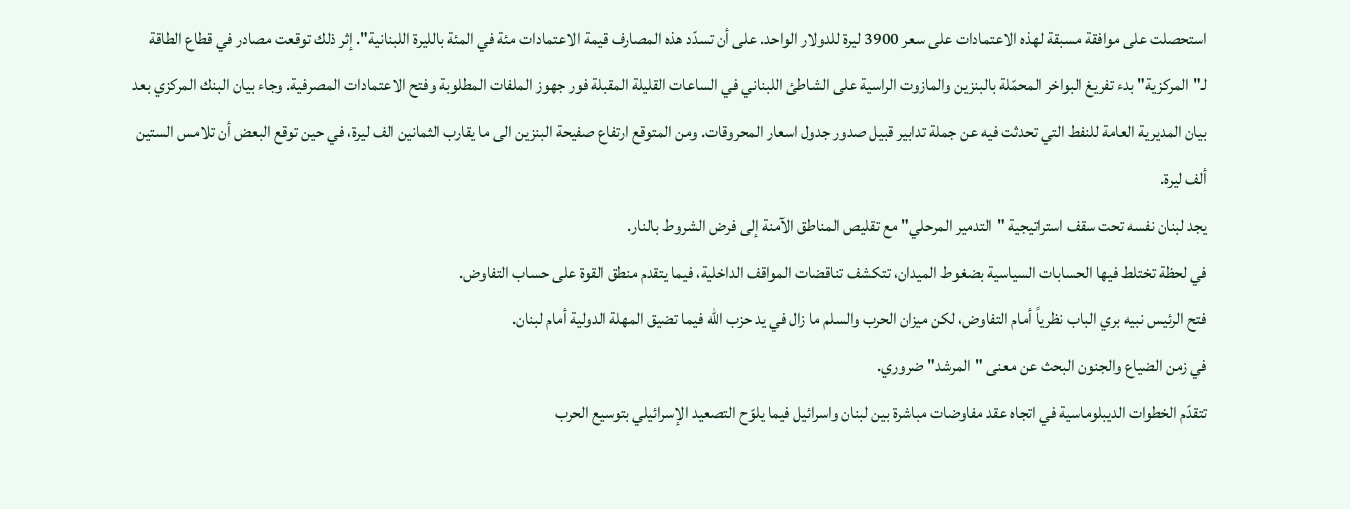استحصلت على موافقة مسبقة لهذه الاعتمادات على سعر 3900 ليرة للدولار الواحد. على أن تسدّد هذه المصارف قيمة الاعتمادات مئة في المئة بالليرة اللبنانية". إثر ذلك توقعت مصادر في قطاع الطاقة لـ"المركزية" بدء تفريغ البواخر المحمّلة بالبنزين والمازوت الراسية على الشاطئ اللبناني في الساعات القليلة المقبلة فور جهوز الملفات المطلوبة وفتح الاعتمادات المصرفية. وجاء بيان البنك المركزي بعد بيان المديرية العامة للنفط التي تحدثت فيه عن جملة تدابير قبيل صدور جدول اسعار المحروقات. ومن المتوقع ارتفاع صفيحة البنزين الى ما يقارب الثمانين الف ليرة، في حين توقع البعض أن تلامس الستين ألف ليرة.
يجد لبنان نفسه تحت سقف استراتيجية "التدمير المرحلي" مع تقليص المناطق الآمنة إلى فرض الشروط بالنار.
في لحظة تختلط فيها الحسابات السياسية بضغوط الميدان، تتكشف تناقضات المواقف الداخلية، فيما يتقدم منطق القوة على حساب التفاوض.
فتح الرئيس نبيه بري الباب نظرياً أمام التفاوض، لكن ميزان الحرب والسلم ما زال في يد حزب الله فيما تضيق المهلة الدولية أمام لبنان.
في زمن الضياع والجنون البحث عن معنى "المرشد" ضروري.
تتقدّم الخطوات الديبلوماسية في اتجاه عقد مفاوضات مباشرة بين لبنان واسرائيل فيما يلوّح التصعيد الإسرائيلي بتوسيع الحرب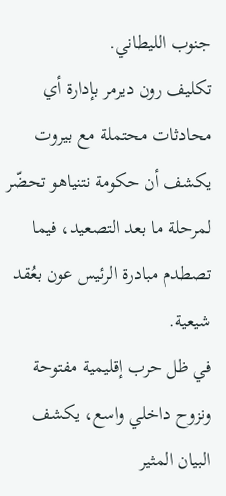جنوب الليطاني.
تكليف رون ديرمر بإدارة أي محادثات محتملة مع بيروت يكشف أن حكومة نتنياهو تحضّر لمرحلة ما بعد التصعيد، فيما تصطدم مبادرة الرئيس عون بعُقد شيعية.
في ظل حرب إقليمية مفتوحة ونزوح داخلي واسع، يكشف البيان المثير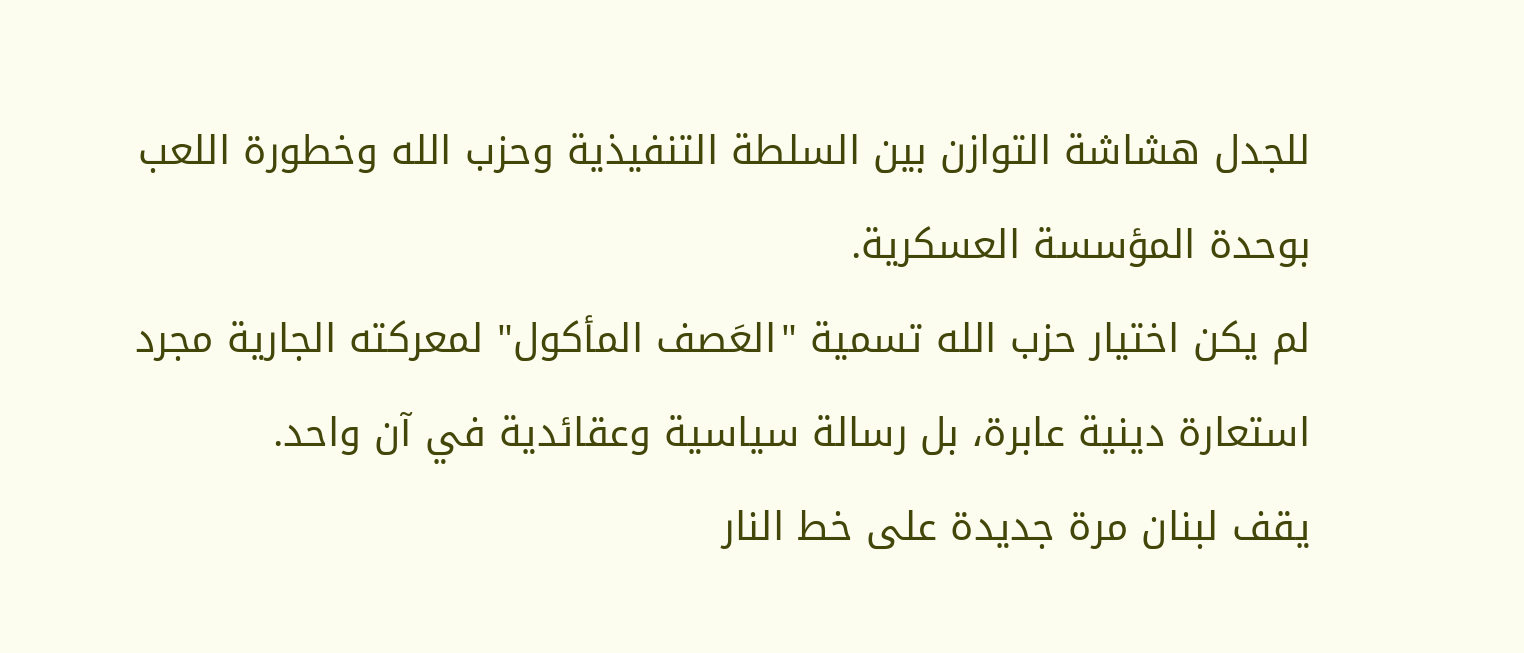للجدل هشاشة التوازن بين السلطة التنفيذية وحزب الله وخطورة اللعب بوحدة المؤسسة العسكرية.
لم يكن اختيار حزب الله تسمية "العَصف المأكول" لمعركته الجارية مجرد استعارة دينية عابرة، بل رسالة سياسية وعقائدية في آن واحد.
يقف لبنان مرة جديدة على خط النار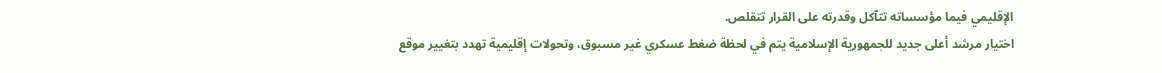الإقليمي فيما مؤسساته تتآكل وقدرته على القرار تتقلص.
اختيار مرشد أعلى جديد للجمهورية الإسلامية يتم في لحظة ضغط عسكري غير مسبوق، وتحولات إقليمية تهدد بتغيير موقع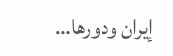إيران ودورها…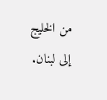من الخليج إلى لبنان.